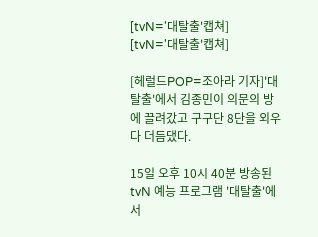[tvN='대탈출'캡쳐]
[tvN='대탈출'캡쳐]

[헤럴드POP=조아라 기자]'대탈출'에서 김종민이 의문의 방에 끌려갔고 구구단 8단을 외우다 더듬댔다.

15일 오후 10시 40분 방송된 tvN 예능 프로그램 '대탈출'에서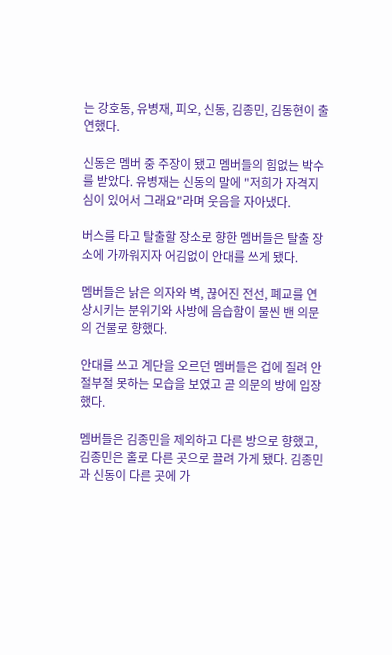는 강호동, 유병재, 피오, 신동, 김종민, 김동현이 출연했다.

신동은 멤버 중 주장이 됐고 멤버들의 힘없는 박수를 받았다. 유병재는 신동의 말에 "저희가 자격지심이 있어서 그래요"라며 웃음을 자아냈다.

버스를 타고 탈출할 장소로 향한 멤버들은 탈출 장소에 가까워지자 어김없이 안대를 쓰게 됐다.

멤버들은 낡은 의자와 벽, 끊어진 전선, 폐교를 연상시키는 분위기와 사방에 음습함이 물씬 밴 의문의 건물로 향했다.

안대를 쓰고 계단을 오르던 멤버들은 겁에 질려 안절부절 못하는 모습을 보였고 곧 의문의 방에 입장했다.

멤버들은 김종민을 제외하고 다른 방으로 향했고, 김종민은 홀로 다른 곳으로 끌려 가게 됐다. 김종민과 신동이 다른 곳에 가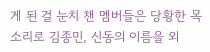게 된 걸 눈치 챈 멤버들은 당황한 목소리로 김종민, 신동의 이름을 외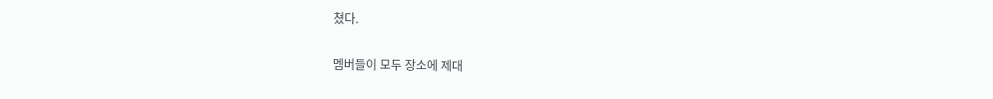쳤다.

멤버들이 모두 장소에 제대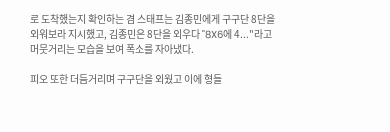로 도착했는지 확인하는 겸 스태프는 김종민에게 구구단 8단을 외워보라 지시했고, 김종민은 8단을 외우다 "8X6에 4..."라고 머뭇거리는 모습을 보여 폭소를 자아냈다.

피오 또한 더듬거리며 구구단을 외웠고 이에 형들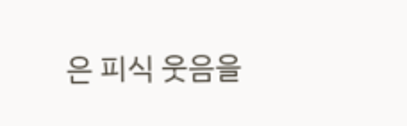은 피식 웃음을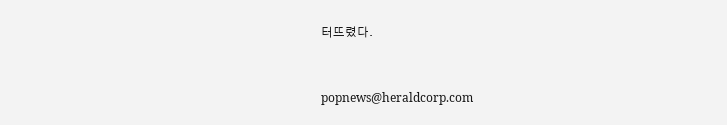터뜨렸다.


popnews@heraldcorp.com